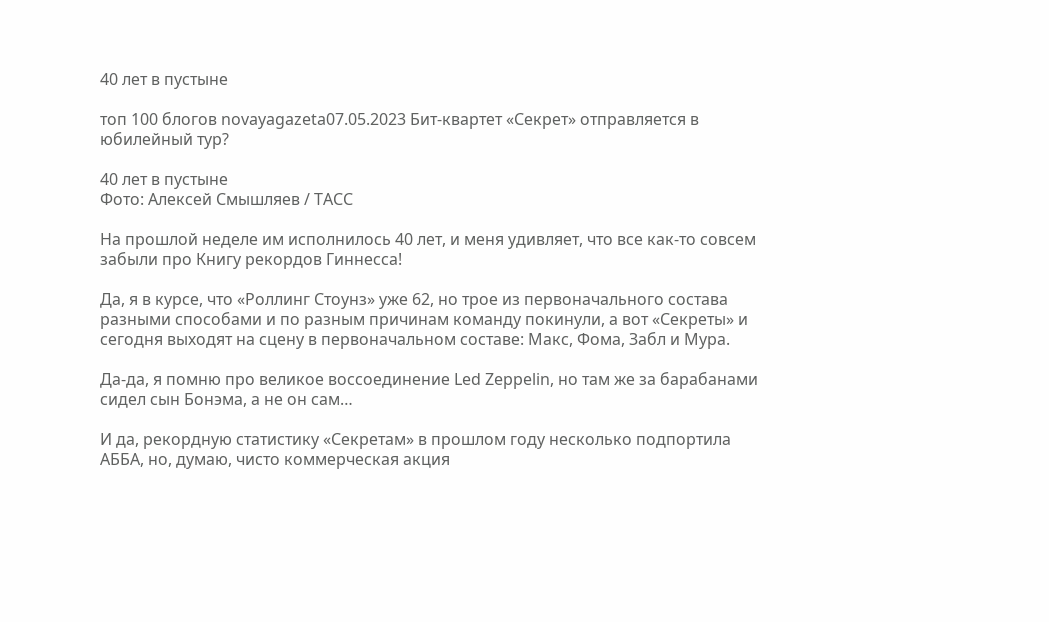40 лет в пустыне

топ 100 блогов novayagazeta07.05.2023 Бит-квартет «Секрет» отправляется в юбилейный тур?

40 лет в пустыне
Фото: Алексей Смышляев / ТАСС

На прошлой неделе им исполнилось 40 лет, и меня удивляет, что все как-то совсем забыли про Книгу рекордов Гиннесса!

Да, я в курсе, что «Роллинг Стоунз» уже 62, но трое из первоначального состава разными способами и по разным причинам команду покинули, а вот «Секреты» и сегодня выходят на сцену в первоначальном составе: Макс, Фома, Забл и Мура.

Да-да, я помню про великое воссоединение Led Zeppelin, но там же за барабанами сидел сын Бонэма, а не он сам…

И да, рекордную статистику «Секретам» в прошлом году несколько подпортила АББА, но, думаю, чисто коммерческая акция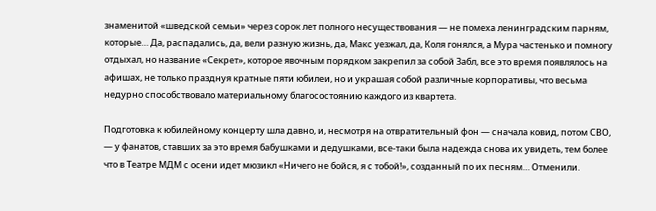знаменитой «шведской семьи» через сорок лет полного несуществования — не помеха ленинградским парням, которые… Да, распадались, да, вели разную жизнь, да, Макс уезжал, да, Коля гонялся, а Мура частенько и помногу отдыхал, но название «Секрет», которое явочным порядком закрепил за собой Забл, все это время появлялось на афишах, не только празднуя кратные пяти юбилеи, но и украшая собой различные корпоративы, что весьма недурно способствовало материальному благосостоянию каждого из квартета.

Подготовка к юбилейному концерту шла давно, и, несмотря на отвратительный фон — сначала ковид, потом СВО, — у фанатов, ставших за это время бабушками и дедушками, все-таки была надежда снова их увидеть, тем более что в Театре МДМ с осени идет мюзикл «Ничего не бойся, я с тобой!», созданный по их песням… Отменили.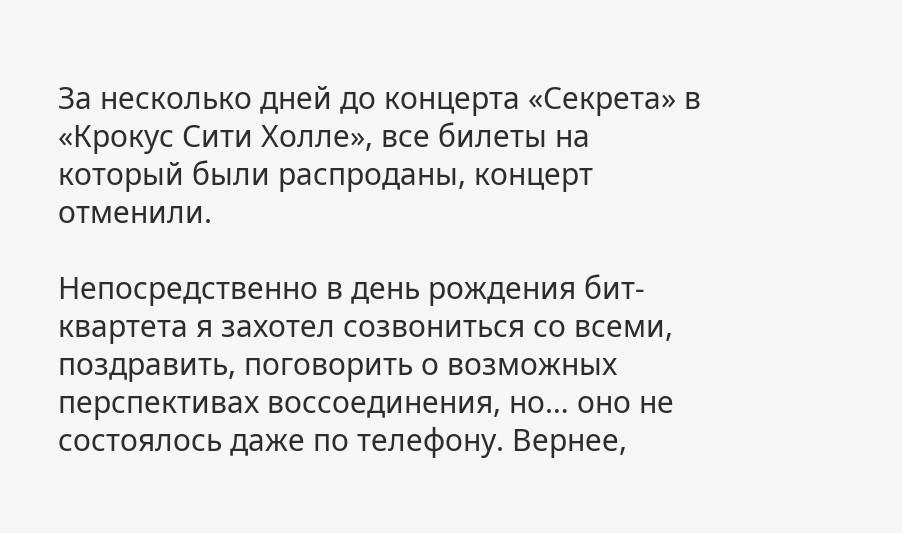За несколько дней до концерта «Секрета» в «Крокус Сити Холле», все билеты на который были распроданы, концерт отменили.

Непосредственно в день рождения бит-квартета я захотел созвониться со всеми, поздравить, поговорить о возможных перспективах воссоединения, но… оно не состоялось даже по телефону. Вернее,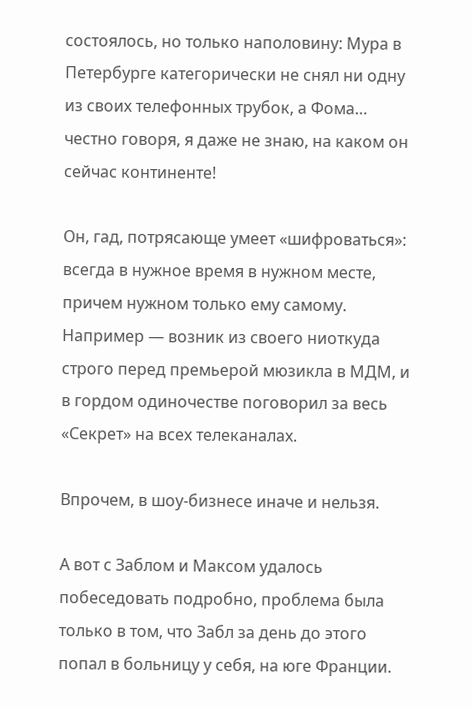состоялось, но только наполовину: Мура в Петербурге категорически не снял ни одну из своих телефонных трубок, а Фома… честно говоря, я даже не знаю, на каком он сейчас континенте!

Он, гад, потрясающе умеет «шифроваться»: всегда в нужное время в нужном месте, причем нужном только ему самому. Например — возник из своего ниоткуда строго перед премьерой мюзикла в МДМ, и в гордом одиночестве поговорил за весь «Секрет» на всех телеканалах.

Впрочем, в шоу-бизнесе иначе и нельзя.

А вот с Заблом и Максом удалось побеседовать подробно, проблема была только в том, что Забл за день до этого попал в больницу у себя, на юге Франции.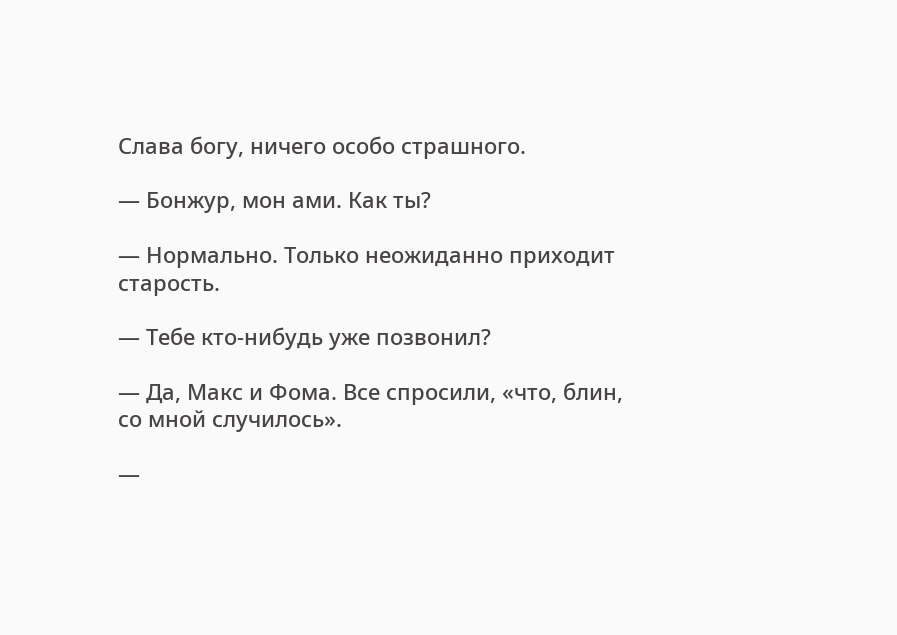Слава богу, ничего особо страшного.

— Бонжур, мон ами. Как ты?

— Нормально. Только неожиданно приходит старость.

— Тебе кто-нибудь уже позвонил?

— Да, Макс и Фома. Все спросили, «что, блин, со мной случилось».

—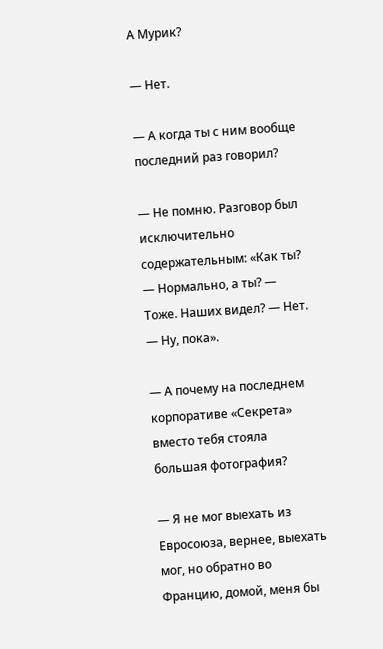А Мурик?

— Нет.

— А когда ты с ним вообще последний раз говорил?

— Не помню. Разговор был исключительно содержательным: «Как ты? — Нормально, а ты? — Тоже. Наших видел? — Нет. — Ну, пока».

— А почему на последнем корпоративе «Секрета» вместо тебя стояла большая фотография?

— Я не мог выехать из Евросоюза, вернее, выехать мог, но обратно во Францию, домой, меня бы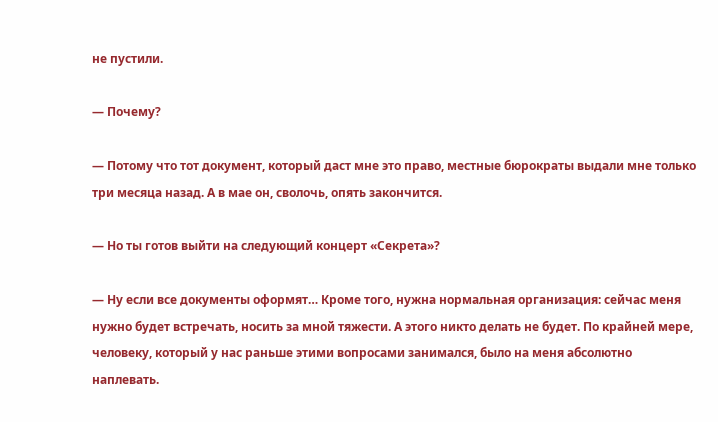не пустили.

— Почему?

— Потому что тот документ, который даст мне это право, местные бюрократы выдали мне только три месяца назад. А в мае он, сволочь, опять закончится.

— Но ты готов выйти на следующий концерт «Секрета»?

— Ну если все документы оформят… Кроме того, нужна нормальная организация: сейчас меня нужно будет встречать, носить за мной тяжести. А этого никто делать не будет. По крайней мере, человеку, который у нас раньше этими вопросами занимался, было на меня абсолютно наплевать.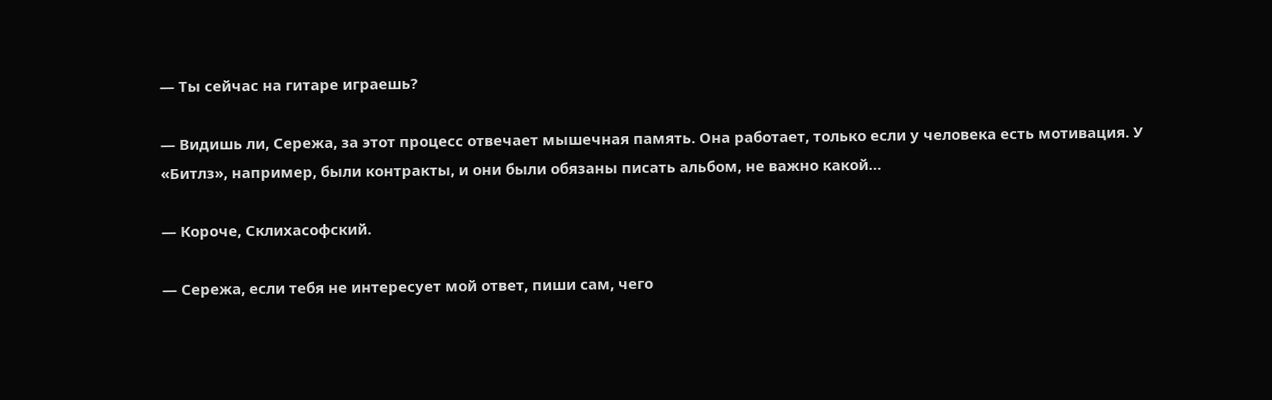— Ты сейчас на гитаре играешь?

— Видишь ли, Сережа, за этот процесс отвечает мышечная память. Она работает, только если у человека есть мотивация. У «Битлз», например, были контракты, и они были обязаны писать альбом, не важно какой…

— Короче, Склихасофский.

— Сережа, если тебя не интересует мой ответ, пиши сам, чего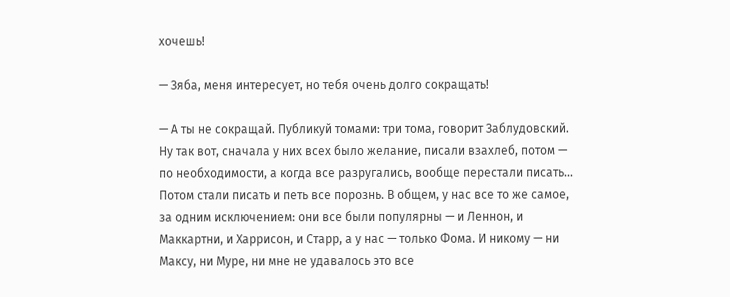хочешь!

— Зяба, меня интересует, но тебя очень долго сокращать!

— А ты не сокращай. Публикуй томами: три тома, говорит Заблудовский. Ну так вот, сначала у них всех было желание, писали взахлеб, потом — по необходимости, а когда все разругались, вообще перестали писать… Потом стали писать и петь все порознь. В общем, у нас все то же самое, за одним исключением: они все были популярны — и Леннон, и Маккартни, и Харрисон, и Старр, а у нас — только Фома. И никому — ни Максу, ни Муре, ни мне не удавалось это все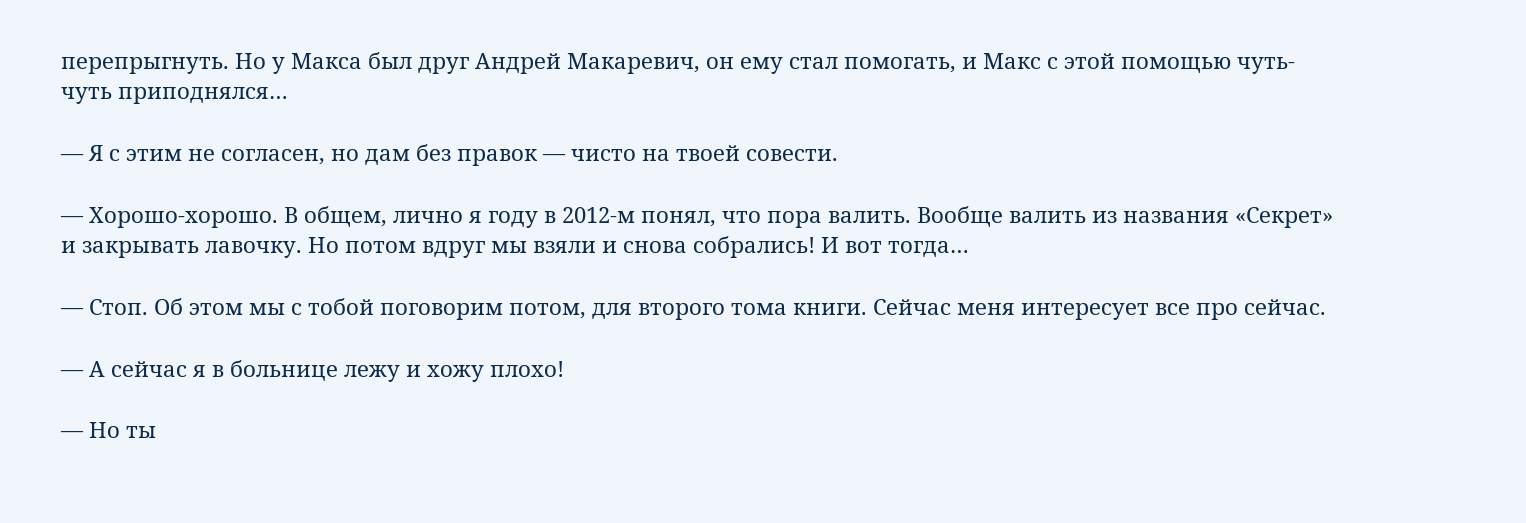перепрыгнуть. Но у Макса был друг Андрей Макаревич, он ему стал помогать, и Макс с этой помощью чуть-чуть приподнялся…

— Я с этим не согласен, но дам без правок — чисто на твоей совести.

— Хорошо-хорошо. В общем, лично я году в 2012-м понял, что пора валить. Вообще валить из названия «Секрет» и закрывать лавочку. Но потом вдруг мы взяли и снова собрались! И вот тогда…

— Стоп. Об этом мы с тобой поговорим потом, для второго тома книги. Сейчас меня интересует все про сейчас.

— А сейчас я в больнице лежу и хожу плохо!

— Но ты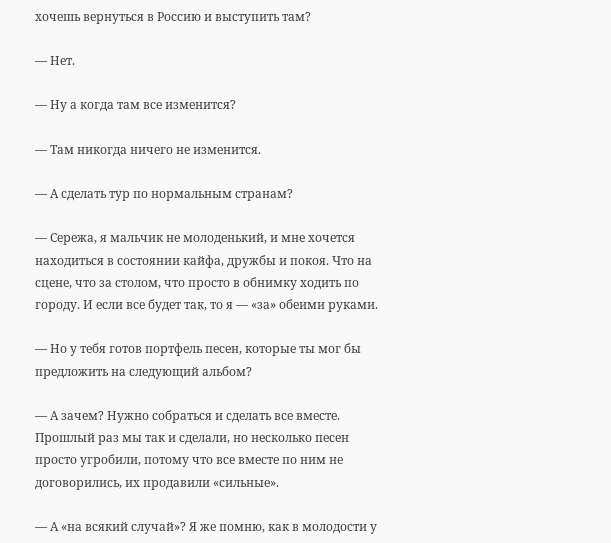хочешь вернуться в Россию и выступить там?

— Нет.

— Ну а когда там все изменится?

— Там никогда ничего не изменится.

— А сделать тур по нормальным странам?

— Сережа, я мальчик не молоденький, и мне хочется находиться в состоянии кайфа, дружбы и покоя. Что на сцене, что за столом, что просто в обнимку ходить по городу. И если все будет так, то я — «за» обеими руками.

— Но у тебя готов портфель песен, которые ты мог бы предложить на следующий альбом?

— А зачем? Нужно собраться и сделать все вместе. Прошлый раз мы так и сделали, но несколько песен просто угробили, потому что все вместе по ним не договорились, их продавили «сильные».

— А «на всякий случай»? Я же помню, как в молодости у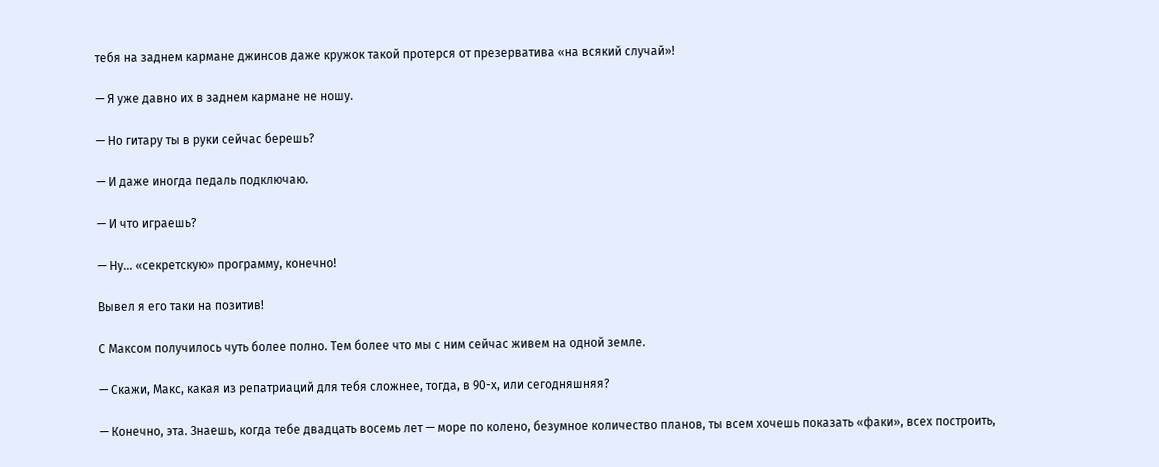тебя на заднем кармане джинсов даже кружок такой протерся от презерватива «на всякий случай»!

— Я уже давно их в заднем кармане не ношу.

— Но гитару ты в руки сейчас берешь?

— И даже иногда педаль подключаю.

— И что играешь?

— Ну… «секретскую» программу, конечно!

Вывел я его таки на позитив!

С Максом получилось чуть более полно. Тем более что мы с ним сейчас живем на одной земле.

— Скажи, Макс, какая из репатриаций для тебя сложнее, тогда, в 90-х, или сегодняшняя?

— Конечно, эта. Знаешь, когда тебе двадцать восемь лет — море по колено, безумное количество планов, ты всем хочешь показать «факи», всех построить,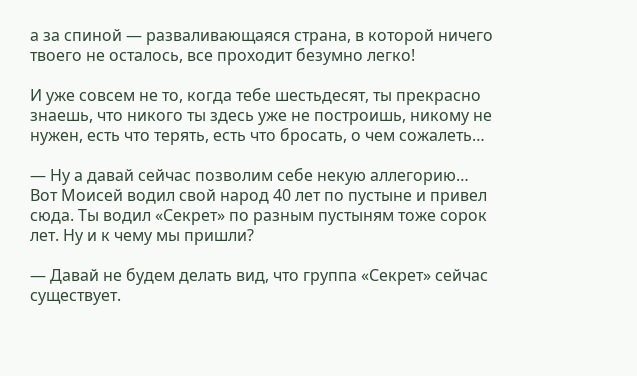а за спиной — разваливающаяся страна, в которой ничего твоего не осталось, все проходит безумно легко!

И уже совсем не то, когда тебе шестьдесят, ты прекрасно знаешь, что никого ты здесь уже не построишь, никому не нужен, есть что терять, есть что бросать, о чем сожалеть…

— Ну а давай сейчас позволим себе некую аллегорию… Вот Моисей водил свой народ 40 лет по пустыне и привел сюда. Ты водил «Секрет» по разным пустыням тоже сорок лет. Ну и к чему мы пришли?

— Давай не будем делать вид, что группа «Секрет» сейчас существует.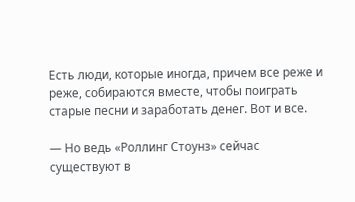Есть люди, которые иногда, причем все реже и реже, собираются вместе, чтобы поиграть старые песни и заработать денег. Вот и все.

— Но ведь «Роллинг Стоунз» сейчас существуют в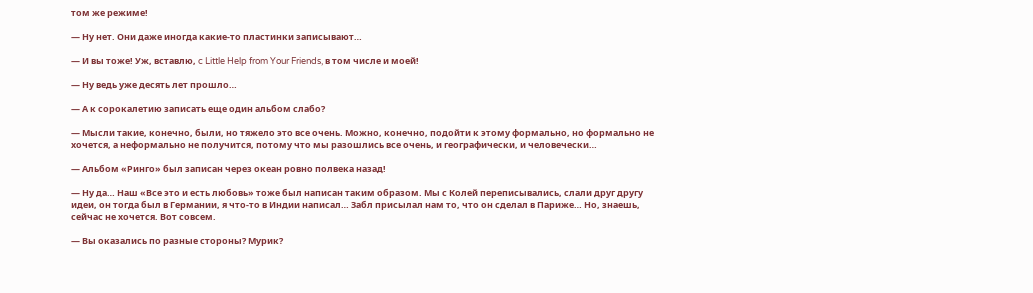том же режиме!

— Ну нет. Они даже иногда какие-то пластинки записывают…

— И вы тоже! Уж, вставлю, c Little Help from Your Friends, в том числе и моей!

— Ну ведь уже десять лет прошло…

— А к сорокалетию записать еще один альбом слабо?

— Мысли такие, конечно, были, но тяжело это все очень. Можно, конечно, подойти к этому формально, но формально не хочется, а неформально не получится, потому что мы разошлись все очень, и географически, и человечески…

— Альбом «Ринго» был записан через океан ровно полвека назад!

— Ну да… Наш «Все это и есть любовь» тоже был написан таким образом. Мы с Колей переписывались, слали друг другу идеи, он тогда был в Германии, я что-то в Индии написал… Забл присылал нам то, что он сделал в Париже… Но, знаешь, сейчас не хочется. Вот совсем.

— Вы оказались по разные стороны? Мурик?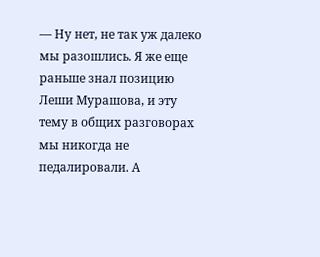— Ну нет, не так уж далеко мы разошлись. Я же еще раньше знал позицию Леши Мурашова, и эту тему в общих разговорах мы никогда не педалировали. А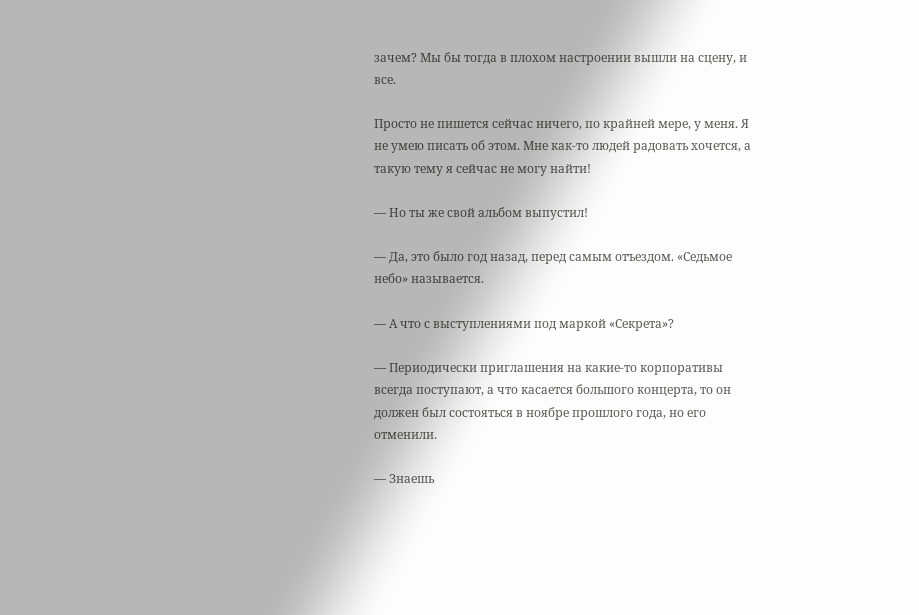зачем? Мы бы тогда в плохом настроении вышли на сцену, и все.

Просто не пишется сейчас ничего, по крайней мере, у меня. Я не умею писать об этом. Мне как-то людей радовать хочется, а такую тему я сейчас не могу найти!

— Но ты же свой альбом выпустил!

— Да, это было год назад, перед самым отъездом. «Седьмое небо» называется.

— А что с выступлениями под маркой «Секрета»?

— Периодически приглашения на какие-то корпоративы всегда поступают, а что касается большого концерта, то он должен был состояться в ноябре прошлого года, но его отменили.

— Знаешь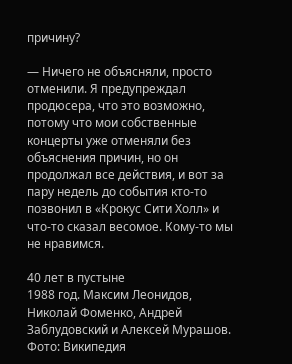причину?

— Ничего не объясняли, просто отменили. Я предупреждал продюсера, что это возможно, потому что мои собственные концерты уже отменяли без объяснения причин, но он продолжал все действия, и вот за пару недель до события кто-то позвонил в «Крокус Сити Холл» и что-то сказал весомое. Кому-то мы не нравимся.

40 лет в пустыне
1988 год. Максим Леонидов, Николай Фоменко, Андрей Заблудовский и Алексей Мурашов. Фото: Википедия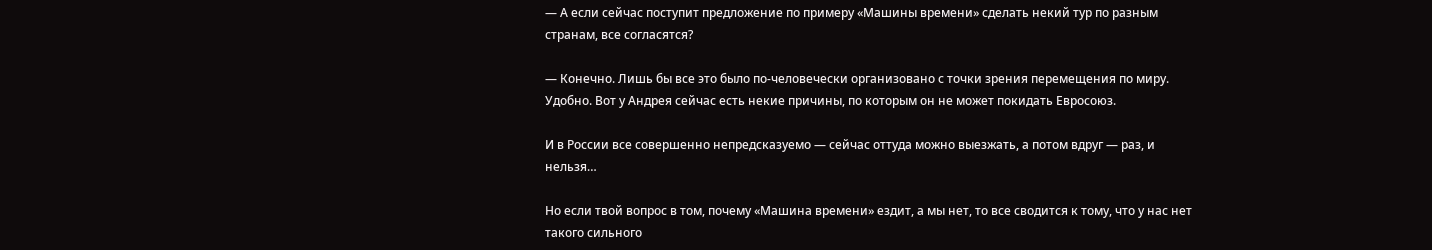— А если сейчас поступит предложение по примеру «Машины времени» сделать некий тур по разным странам, все согласятся?

— Конечно. Лишь бы все это было по-человечески организовано с точки зрения перемещения по миру. Удобно. Вот у Андрея сейчас есть некие причины, по которым он не может покидать Евросоюз.

И в России все совершенно непредсказуемо — сейчас оттуда можно выезжать, а потом вдруг — раз, и нельзя…

Но если твой вопрос в том, почему «Машина времени» ездит, а мы нет, то все сводится к тому, что у нас нет такого сильного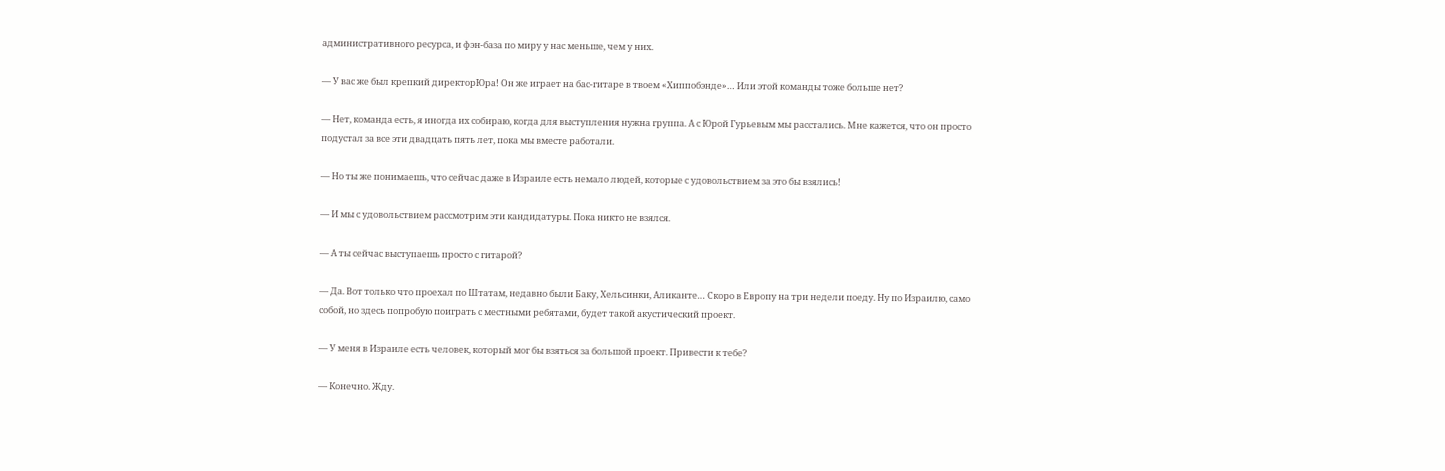административного ресурса, и фэн-база по миру у нас меньше, чем у них.

— У вас же был крепкий директорЮра! Он же играет на бас-гитаре в твоем «Хиппобэнде»… Или этой команды тоже больше нет?

— Нет, команда есть, я иногда их собираю, когда для выступления нужна группа. А с Юрой Гурьевым мы расстались. Мне кажется, что он просто подустал за все эти двадцать пять лет, пока мы вместе работали.

— Но ты же понимаешь, что сейчас даже в Израиле есть немало людей, которые с удовольствием за это бы взялись!

— И мы с удовольствием рассмотрим эти кандидатуры. Пока никто не взялся.

— А ты сейчас выступаешь просто с гитарой?

— Да. Вот только что проехал по Штатам, недавно были Баку, Хельсинки, Аликанте… Скоро в Европу на три недели поеду. Ну по Израилю, само собой, но здесь попробую поиграть с местными ребятами, будет такой акустический проект.

— У меня в Израиле есть человек, который мог бы взяться за большой проект. Привести к тебе?

— Конечно. Жду.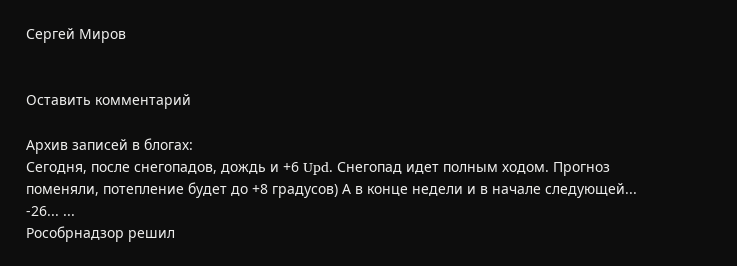Сергей Миров


Оставить комментарий

Архив записей в блогах:
Сегодня, после снегопадов, дождь и +6 Upd. Снегопад идет полным ходом. Прогноз поменяли, потепление будет до +8 градусов) А в конце недели и в начале следующей... -26... ...
Рособрнадзор решил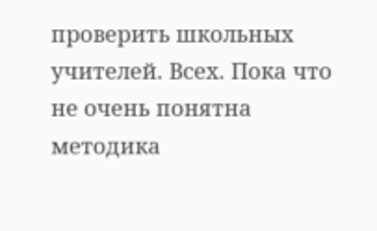проверить школьных учителей. Всех. Пока что не очень понятна методика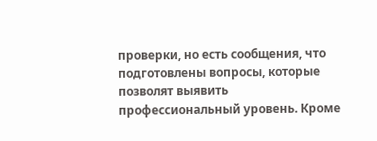проверки, но есть сообщения, что подготовлены вопросы, которые позволят выявить профессиональный уровень. Кроме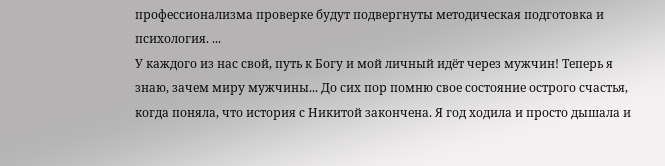профессионализма проверке будут подвергнуты методическая подготовка и психология. ...
У каждого из нас свой, путь к Богу и мой личный идёт через мужчин! Теперь я знаю, зачем миру мужчины... До сих пор помню свое состояние острого счастья, когда поняла, что история с Никитой закончена. Я год ходила и просто дышала и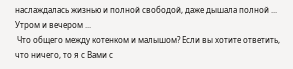наслаждалась жизнью и полной свободой, даже дышала полной ...
Утром и вечером ...
 Что общего между котенком и малышом? Если вы хотите ответить, что ничего, то я с Вами с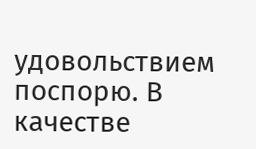удовольствием поспорю. В качестве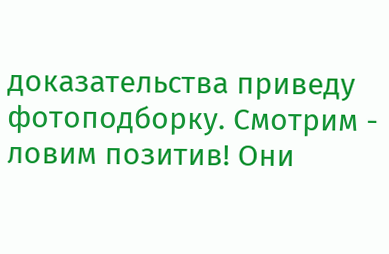доказательства приведу фотоподборку. Смотрим - ловим позитив! Они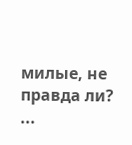милые, не правда ли? ...